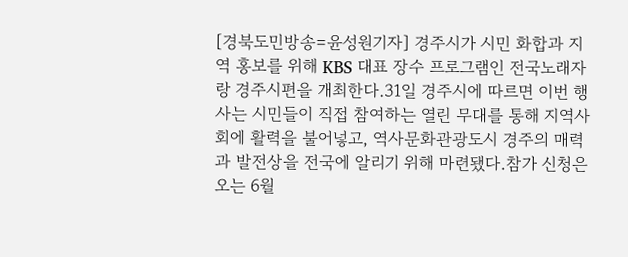[경북도민방송=윤성원기자] 경주시가 시민 화합과 지역 홍보를 위해 KBS 대표 장수 프로그램인 전국노래자랑 경주시편을 개최한다.31일 경주시에 따르면 이번 행사는 시민들이 직접 참여하는 열린 무대를 통해 지역사회에 활력을 불어넣고, 역사문화관광도시 경주의 매력과 발전상을 전국에 알리기 위해 마련됐다.참가 신청은 오는 6월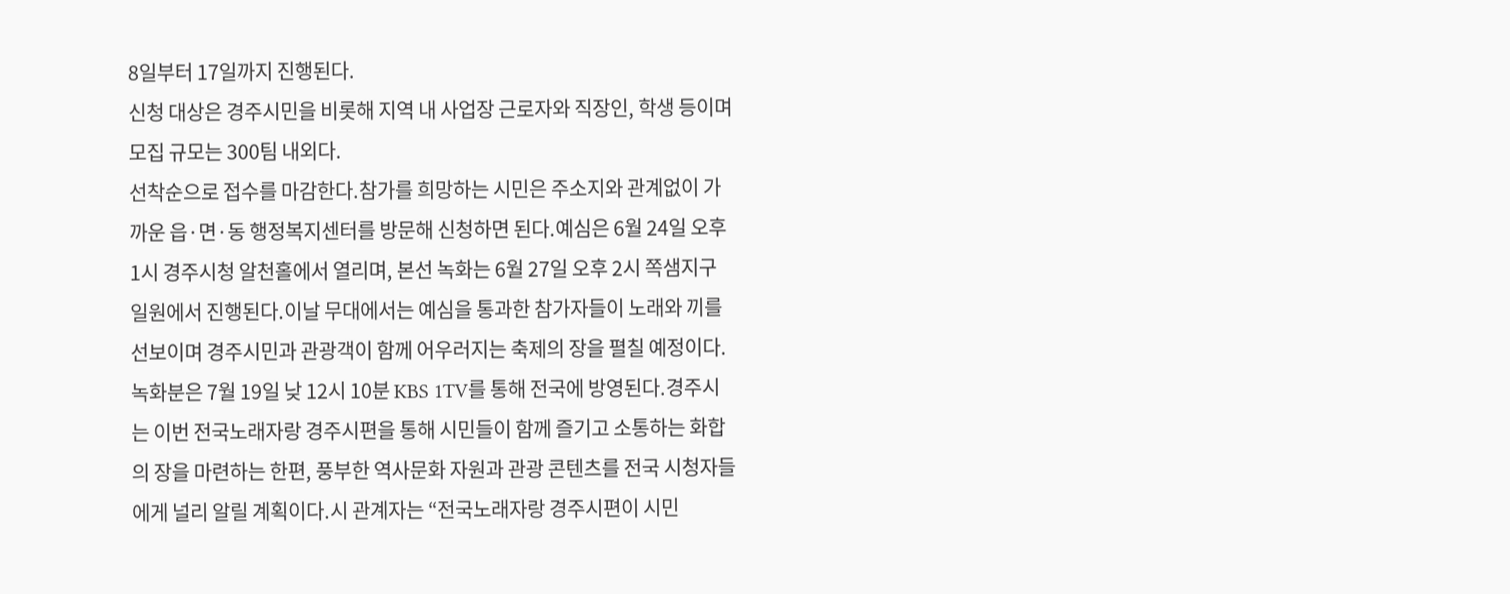8일부터 17일까지 진행된다.
신청 대상은 경주시민을 비롯해 지역 내 사업장 근로자와 직장인, 학생 등이며 모집 규모는 300팀 내외다.
선착순으로 접수를 마감한다.참가를 희망하는 시민은 주소지와 관계없이 가까운 읍·면·동 행정복지센터를 방문해 신청하면 된다.예심은 6월 24일 오후 1시 경주시청 알천홀에서 열리며, 본선 녹화는 6월 27일 오후 2시 쪽샘지구 일원에서 진행된다.이날 무대에서는 예심을 통과한 참가자들이 노래와 끼를 선보이며 경주시민과 관광객이 함께 어우러지는 축제의 장을 펼칠 예정이다.녹화분은 7월 19일 낮 12시 10분 KBS 1TV를 통해 전국에 방영된다.경주시는 이번 전국노래자랑 경주시편을 통해 시민들이 함께 즐기고 소통하는 화합의 장을 마련하는 한편, 풍부한 역사문화 자원과 관광 콘텐츠를 전국 시청자들에게 널리 알릴 계획이다.시 관계자는 “전국노래자랑 경주시편이 시민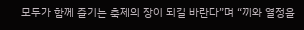모두가 함께 즐기는 축제의 장이 되길 바란다”며 “끼와 열정을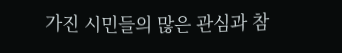가진 시민들의 많은 관심과 참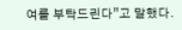여를 부탁드린다”고 말했다.